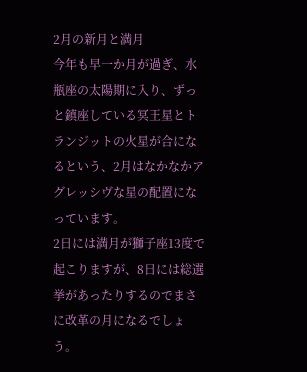2月の新月と満月
今年も早一か月が過ぎ、水瓶座の太陽期に入り、ずっと鎮座している冥王星とトランジットの火星が合になるという、2月はなかなかアグレッシヴな星の配置になっています。
2日には満月が獅子座13度で起こりますが、8日には総選挙があったりするのでまさに改革の月になるでしょう。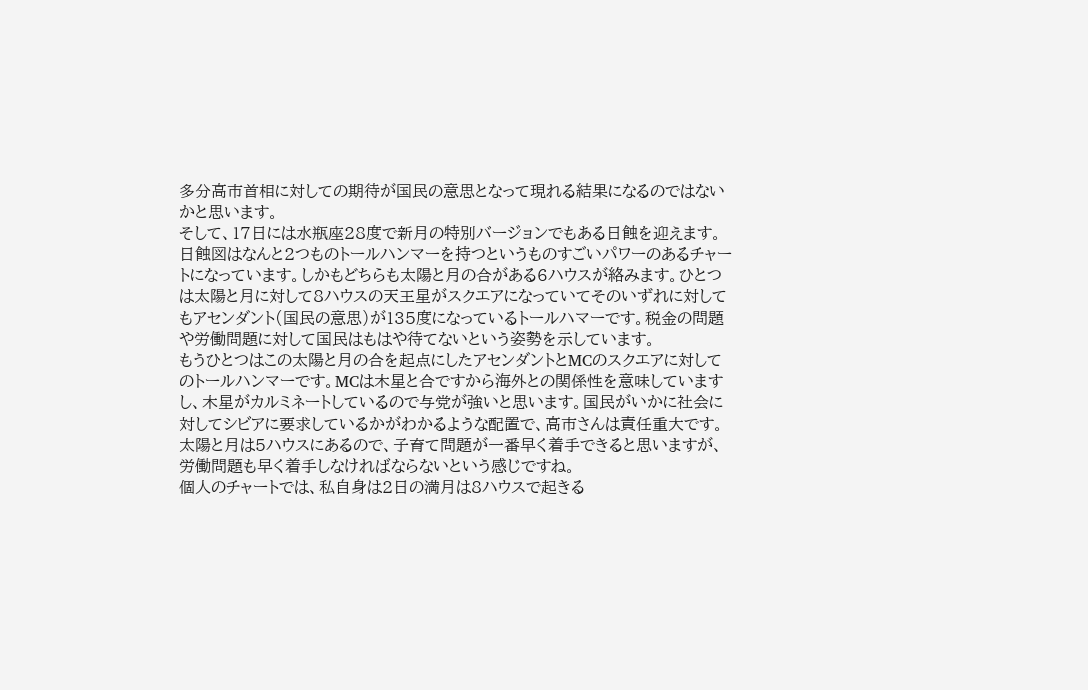多分高市首相に対しての期待が国民の意思となって現れる結果になるのではないかと思います。
そして、17日には水瓶座28度で新月の特別バージョンでもある日蝕を迎えます。
日蝕図はなんと2つものトールハンマーを持つというものすごいパワーのあるチャートになっています。しかもどちらも太陽と月の合がある6ハウスが絡みます。ひとつは太陽と月に対して8ハウスの天王星がスクエアになっていてそのいずれに対してもアセンダント(国民の意思)が135度になっているトールハマーです。税金の問題や労働問題に対して国民はもはや待てないという姿勢を示しています。
もうひとつはこの太陽と月の合を起点にしたアセンダントとMCのスクエアに対してのトールハンマーです。MCは木星と合ですから海外との関係性を意味していますし、木星がカルミネートしているので与党が強いと思います。国民がいかに社会に対してシビアに要求しているかがわかるような配置で、高市さんは責任重大です。
太陽と月は5ハウスにあるので、子育て問題が一番早く着手できると思いますが、労働問題も早く着手しなければならないという感じですね。
個人のチャートでは、私自身は2日の満月は8ハウスで起きる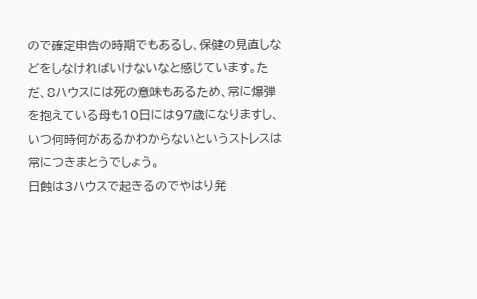ので確定申告の時期でもあるし、保健の見直しなどをしなければいけないなと感じています。ただ、8ハウスには死の意味もあるため、常に爆弾を抱えている母も10日には97歳になりますし、いつ何時何があるかわからないというストレスは常につきまとうでしょう。
日蝕は3ハウスで起きるのでやはり発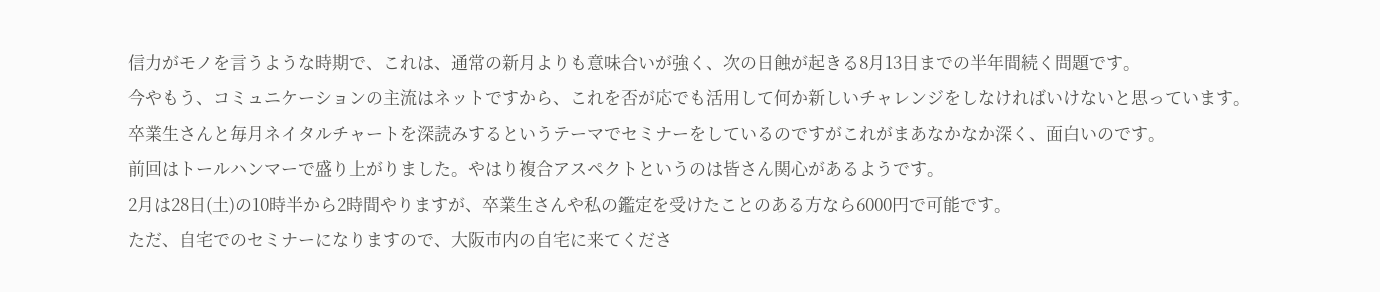信力がモノを言うような時期で、これは、通常の新月よりも意味合いが強く、次の日蝕が起きる8月13日までの半年間続く問題です。
今やもう、コミュニケーションの主流はネットですから、これを否が応でも活用して何か新しいチャレンジをしなければいけないと思っています。
卒業生さんと毎月ネイタルチャートを深読みするというテーマでセミナーをしているのですがこれがまあなかなか深く、面白いのです。
前回はトールハンマーで盛り上がりました。やはり複合アスペクトというのは皆さん関心があるようです。
2月は28日(土)の10時半から2時間やりますが、卒業生さんや私の鑑定を受けたことのある方なら6000円で可能です。
ただ、自宅でのセミナーになりますので、大阪市内の自宅に来てくださ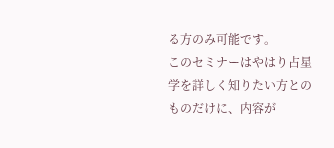る方のみ可能です。
このセミナーはやはり占星学を詳しく知りたい方とのものだけに、内容が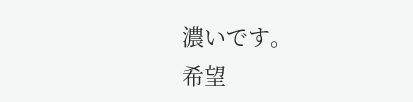濃いです。
希望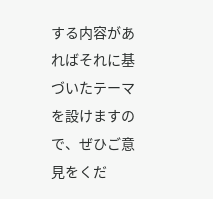する内容があればそれに基づいたテーマを設けますので、ぜひご意見をくだ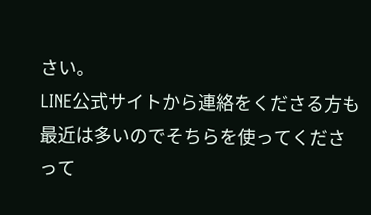さい。
LINE公式サイトから連絡をくださる方も最近は多いのでそちらを使ってくださって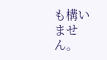も構いません。